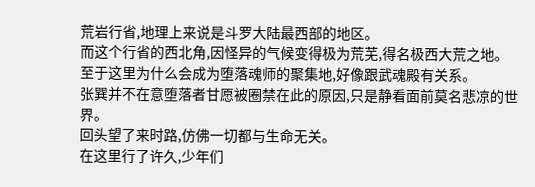荒岩行省,地理上来说是斗罗大陆最西部的地区。
而这个行省的西北角,因怪异的气候变得极为荒芜,得名极西大荒之地。
至于这里为什么会成为堕落魂师的聚集地,好像跟武魂殿有关系。
张巽并不在意堕落者甘愿被圈禁在此的原因,只是静看面前莫名悲凉的世界。
回头望了来时路,仿佛一切都与生命无关。
在这里行了许久,少年们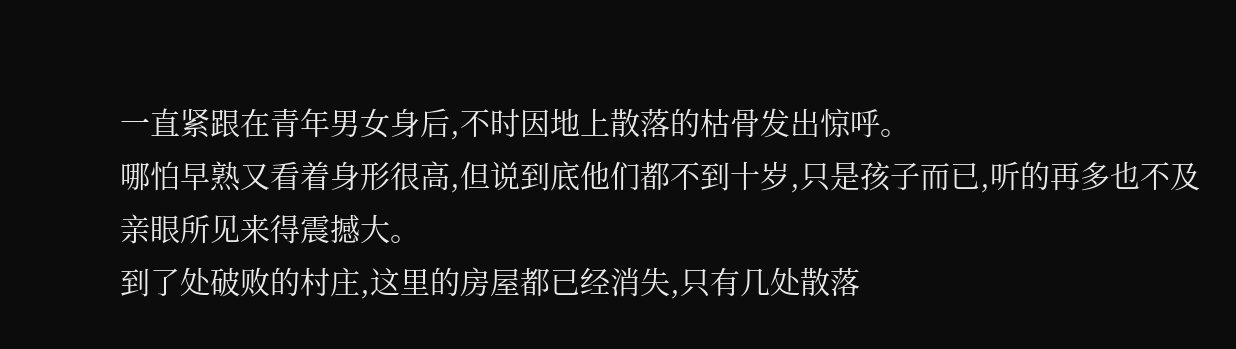一直紧跟在青年男女身后,不时因地上散落的枯骨发出惊呼。
哪怕早熟又看着身形很高,但说到底他们都不到十岁,只是孩子而已,听的再多也不及亲眼所见来得震撼大。
到了处破败的村庄,这里的房屋都已经消失,只有几处散落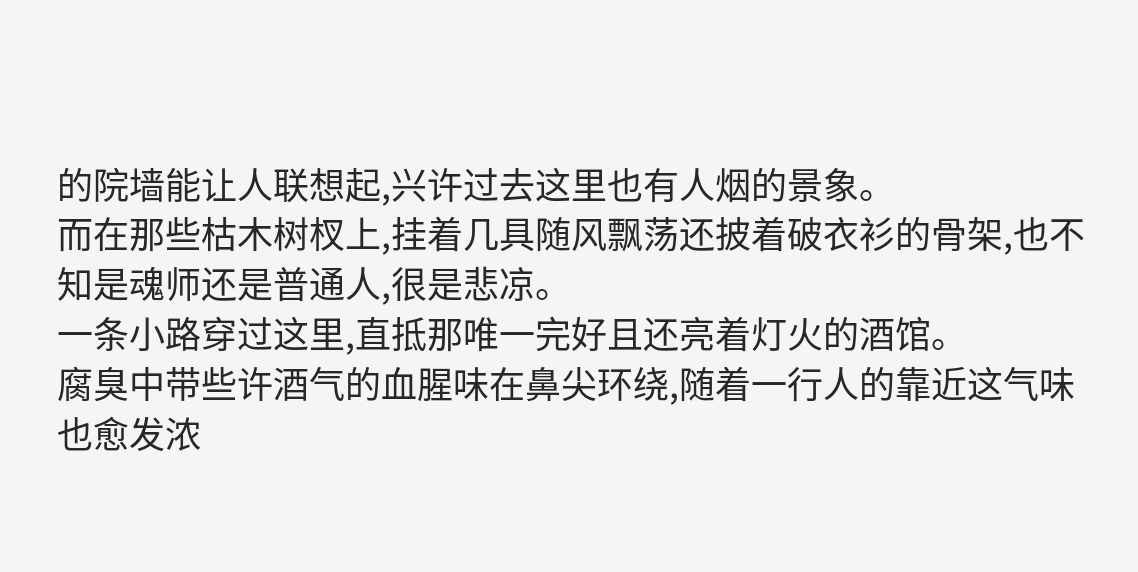的院墙能让人联想起,兴许过去这里也有人烟的景象。
而在那些枯木树杈上,挂着几具随风飘荡还披着破衣衫的骨架,也不知是魂师还是普通人,很是悲凉。
一条小路穿过这里,直抵那唯一完好且还亮着灯火的酒馆。
腐臭中带些许酒气的血腥味在鼻尖环绕,随着一行人的靠近这气味也愈发浓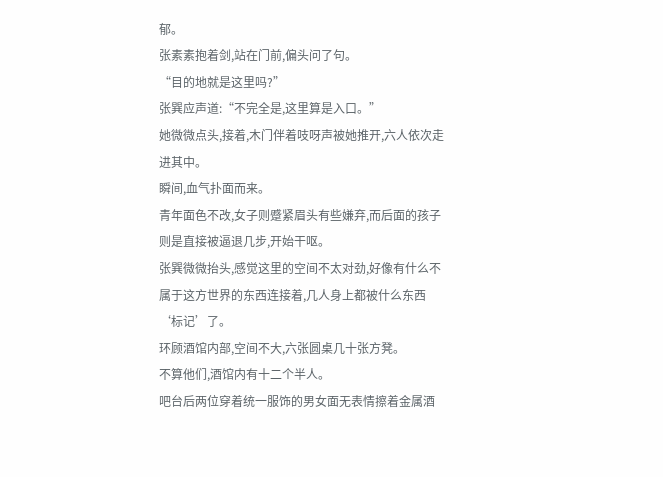郁。
张素素抱着剑,站在门前,偏头问了句。
“目的地就是这里吗?”
张巽应声道:“不完全是,这里算是入口。”
她微微点头,接着,木门伴着吱呀声被她推开,六人依次走进其中。
瞬间,血气扑面而来。
青年面色不改,女子则蹙紧眉头有些嫌弃,而后面的孩子则是直接被逼退几步,开始干呕。
张巽微微抬头,感觉这里的空间不太对劲,好像有什么不属于这方世界的东西连接着,几人身上都被什么东西‘标记’了。
环顾酒馆内部,空间不大,六张圆桌几十张方凳。
不算他们,酒馆内有十二个半人。
吧台后两位穿着统一服饰的男女面无表情擦着金属酒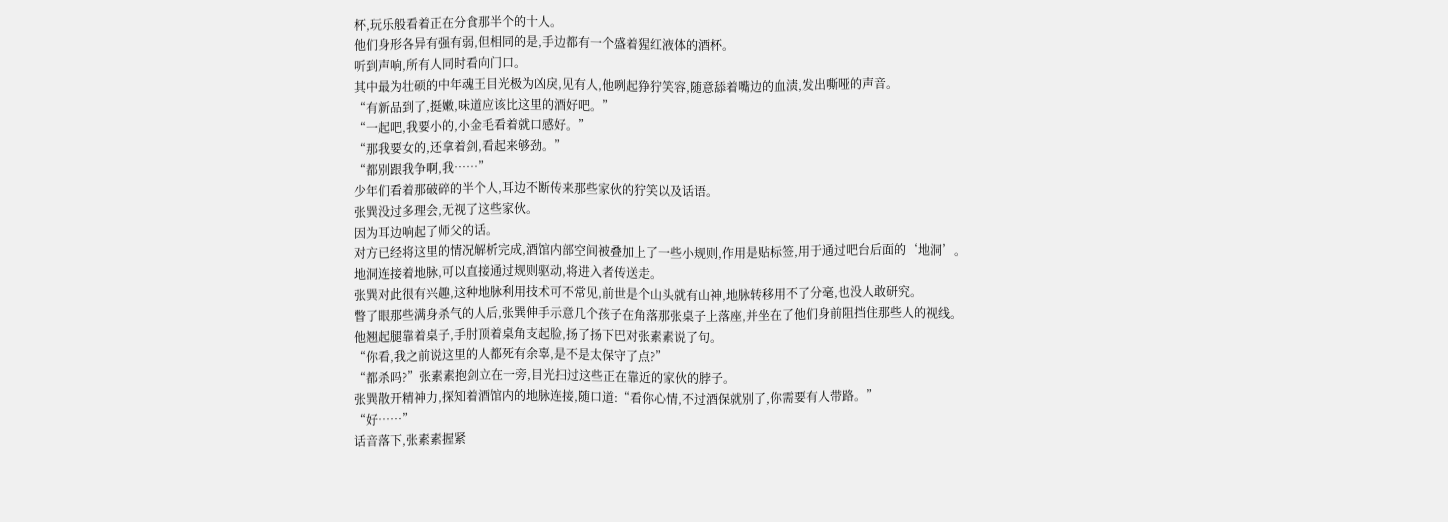杯,玩乐般看着正在分食那半个的十人。
他们身形各异有强有弱,但相同的是,手边都有一个盛着猩红液体的酒杯。
听到声响,所有人同时看向门口。
其中最为壮硕的中年魂王目光极为凶戾,见有人,他咧起狰狞笑容,随意舔着嘴边的血渍,发出嘶哑的声音。
“有新品到了,挺嫩,味道应该比这里的酒好吧。”
“一起吧,我要小的,小金毛看着就口感好。”
“那我要女的,还拿着剑,看起来够劲。”
“都别跟我争啊,我……”
少年们看着那破碎的半个人,耳边不断传来那些家伙的狞笑以及话语。
张巽没过多理会,无视了这些家伙。
因为耳边响起了师父的话。
对方已经将这里的情况解析完成,酒馆内部空间被叠加上了一些小规则,作用是贴标签,用于通过吧台后面的‘地洞’。
地洞连接着地脉,可以直接通过规则驱动,将进入者传送走。
张巽对此很有兴趣,这种地脉利用技术可不常见,前世是个山头就有山神,地脉转移用不了分毫,也没人敢研究。
瞥了眼那些满身杀气的人后,张巽伸手示意几个孩子在角落那张桌子上落座,并坐在了他们身前阻挡住那些人的视线。
他翘起腿靠着桌子,手肘顶着桌角支起脸,扬了扬下巴对张素素说了句。
“你看,我之前说这里的人都死有余辜,是不是太保守了点?”
“都杀吗?”张素素抱剑立在一旁,目光扫过这些正在靠近的家伙的脖子。
张巽散开精神力,探知着酒馆内的地脉连接,随口道:“看你心情,不过酒保就别了,你需要有人带路。”
“好……”
话音落下,张素素握紧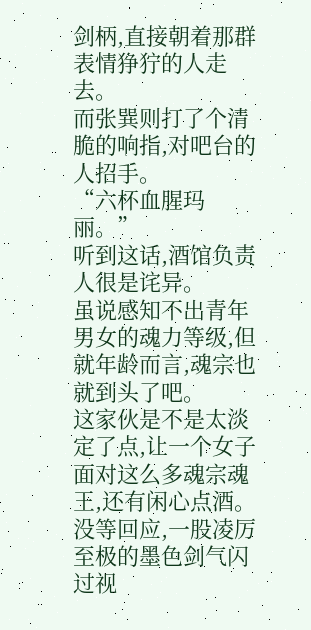剑柄,直接朝着那群表情狰狞的人走去。
而张巽则打了个清脆的响指,对吧台的人招手。
“六杯血腥玛丽。”
听到这话,酒馆负责人很是诧异。
虽说感知不出青年男女的魂力等级,但就年龄而言,魂宗也就到头了吧。
这家伙是不是太淡定了点,让一个女子面对这么多魂宗魂王,还有闲心点酒。
没等回应,一股凌厉至极的墨色剑气闪过视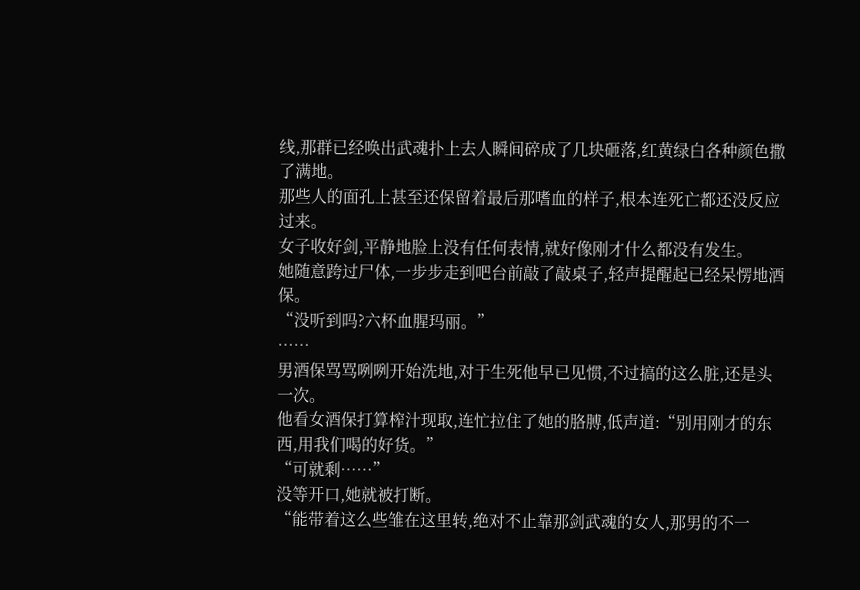线,那群已经唤出武魂扑上去人瞬间碎成了几块砸落,红黄绿白各种颜色撒了满地。
那些人的面孔上甚至还保留着最后那嗜血的样子,根本连死亡都还没反应过来。
女子收好剑,平静地脸上没有任何表情,就好像刚才什么都没有发生。
她随意跨过尸体,一步步走到吧台前敲了敲桌子,轻声提醒起已经呆愣地酒保。
“没听到吗?六杯血腥玛丽。”
……
男酒保骂骂咧咧开始洗地,对于生死他早已见惯,不过搞的这么脏,还是头一次。
他看女酒保打算榨汁现取,连忙拉住了她的胳膊,低声道:“别用刚才的东西,用我们喝的好货。”
“可就剩……”
没等开口,她就被打断。
“能带着这么些雏在这里转,绝对不止靠那剑武魂的女人,那男的不一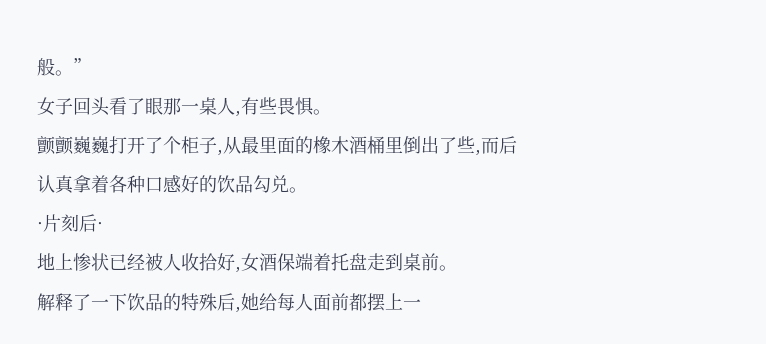般。”
女子回头看了眼那一桌人,有些畏惧。
颤颤巍巍打开了个柜子,从最里面的橡木酒桶里倒出了些,而后认真拿着各种口感好的饮品勾兑。
·片刻后·
地上惨状已经被人收拾好,女酒保端着托盘走到桌前。
解释了一下饮品的特殊后,她给每人面前都摆上一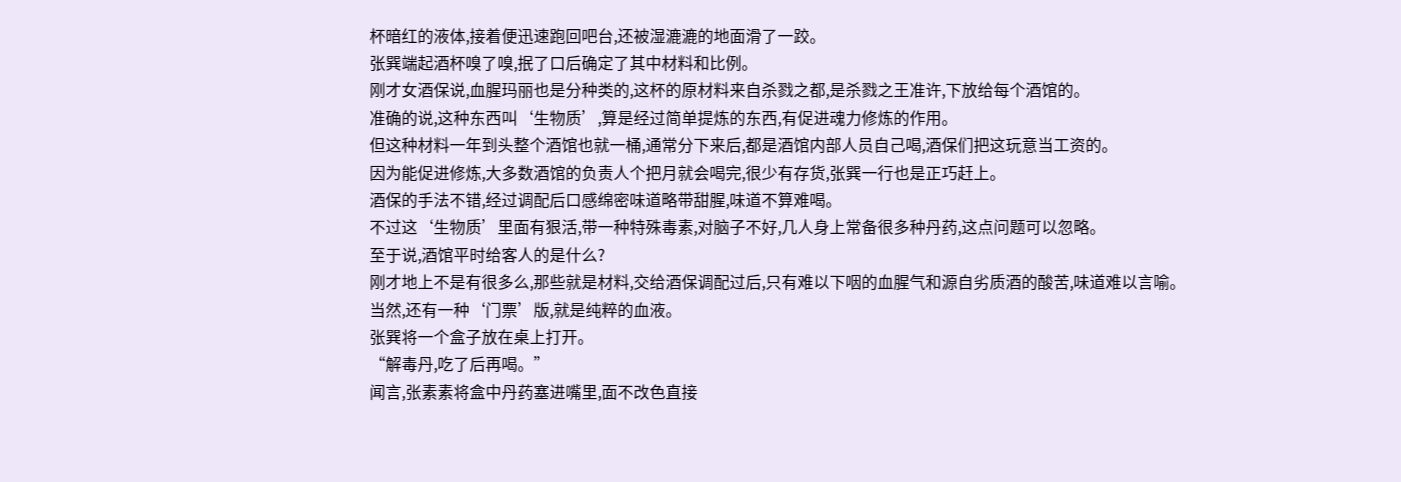杯暗红的液体,接着便迅速跑回吧台,还被湿漉漉的地面滑了一跤。
张巽端起酒杯嗅了嗅,抿了口后确定了其中材料和比例。
刚才女酒保说,血腥玛丽也是分种类的,这杯的原材料来自杀戮之都,是杀戮之王准许,下放给每个酒馆的。
准确的说,这种东西叫‘生物质’,算是经过简单提炼的东西,有促进魂力修炼的作用。
但这种材料一年到头整个酒馆也就一桶,通常分下来后,都是酒馆内部人员自己喝,酒保们把这玩意当工资的。
因为能促进修炼,大多数酒馆的负责人个把月就会喝完,很少有存货,张巽一行也是正巧赶上。
酒保的手法不错,经过调配后口感绵密味道略带甜腥,味道不算难喝。
不过这‘生物质’里面有狠活,带一种特殊毒素,对脑子不好,几人身上常备很多种丹药,这点问题可以忽略。
至于说,酒馆平时给客人的是什么?
刚才地上不是有很多么,那些就是材料,交给酒保调配过后,只有难以下咽的血腥气和源自劣质酒的酸苦,味道难以言喻。
当然,还有一种‘门票’版,就是纯粹的血液。
张巽将一个盒子放在桌上打开。
“解毒丹,吃了后再喝。”
闻言,张素素将盒中丹药塞进嘴里,面不改色直接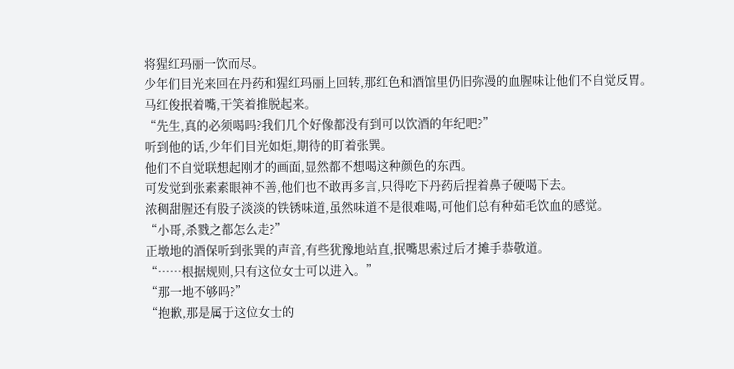将猩红玛丽一饮而尽。
少年们目光来回在丹药和猩红玛丽上回转,那红色和酒馆里仍旧弥漫的血腥味让他们不自觉反胃。
马红俊抿着嘴,干笑着推脱起来。
“先生,真的必须喝吗?我们几个好像都没有到可以饮酒的年纪吧?”
听到他的话,少年们目光如炬,期待的盯着张巽。
他们不自觉联想起刚才的画面,显然都不想喝这种颜色的东西。
可发觉到张素素眼神不善,他们也不敢再多言,只得吃下丹药后捏着鼻子硬喝下去。
浓稠甜腥还有股子淡淡的铁锈味道,虽然味道不是很难喝,可他们总有种茹毛饮血的感觉。
“小哥,杀戮之都怎么走?”
正墩地的酒保听到张巽的声音,有些犹豫地站直,抿嘴思索过后才摊手恭敬道。
“……根据规则,只有这位女士可以进入。”
“那一地不够吗?”
“抱歉,那是属于这位女士的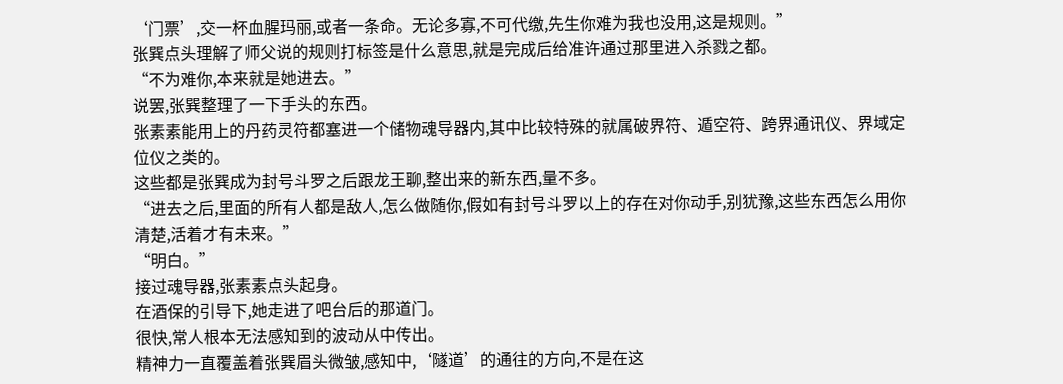‘门票’,交一杯血腥玛丽,或者一条命。无论多寡,不可代缴,先生你难为我也没用,这是规则。”
张巽点头理解了师父说的规则打标签是什么意思,就是完成后给准许通过那里进入杀戮之都。
“不为难你,本来就是她进去。”
说罢,张巽整理了一下手头的东西。
张素素能用上的丹药灵符都塞进一个储物魂导器内,其中比较特殊的就属破界符、遁空符、跨界通讯仪、界域定位仪之类的。
这些都是张巽成为封号斗罗之后跟龙王聊,整出来的新东西,量不多。
“进去之后,里面的所有人都是敌人,怎么做随你,假如有封号斗罗以上的存在对你动手,别犹豫,这些东西怎么用你清楚,活着才有未来。”
“明白。”
接过魂导器,张素素点头起身。
在酒保的引导下,她走进了吧台后的那道门。
很快,常人根本无法感知到的波动从中传出。
精神力一直覆盖着张巽眉头微皱,感知中,‘隧道’的通往的方向,不是在这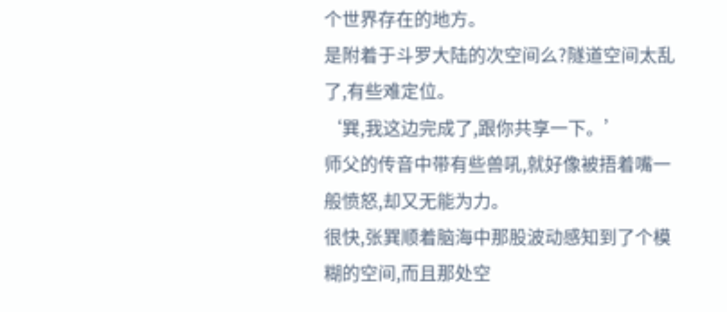个世界存在的地方。
是附着于斗罗大陆的次空间么?隧道空间太乱了,有些难定位。
‘巽,我这边完成了,跟你共享一下。’
师父的传音中带有些兽吼,就好像被捂着嘴一般愤怒,却又无能为力。
很快,张巽顺着脑海中那股波动感知到了个模糊的空间,而且那处空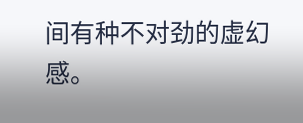间有种不对劲的虚幻感。